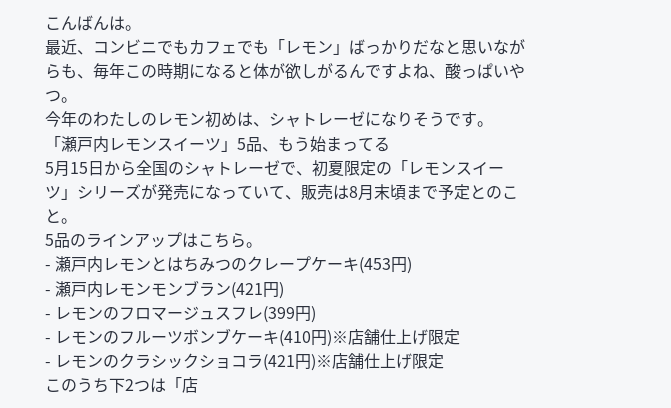こんばんは。
最近、コンビニでもカフェでも「レモン」ばっかりだなと思いながらも、毎年この時期になると体が欲しがるんですよね、酸っぱいやつ。
今年のわたしのレモン初めは、シャトレーゼになりそうです。
「瀬戸内レモンスイーツ」5品、もう始まってる
5月15日から全国のシャトレーゼで、初夏限定の「レモンスイーツ」シリーズが発売になっていて、販売は8月末頃まで予定とのこと。
5品のラインアップはこちら。
- 瀬戸内レモンとはちみつのクレープケーキ(453円)
- 瀬戸内レモンモンブラン(421円)
- レモンのフロマージュスフレ(399円)
- レモンのフルーツボンブケーキ(410円)※店舗仕上げ限定
- レモンのクラシックショコラ(421円)※店舗仕上げ限定
このうち下2つは「店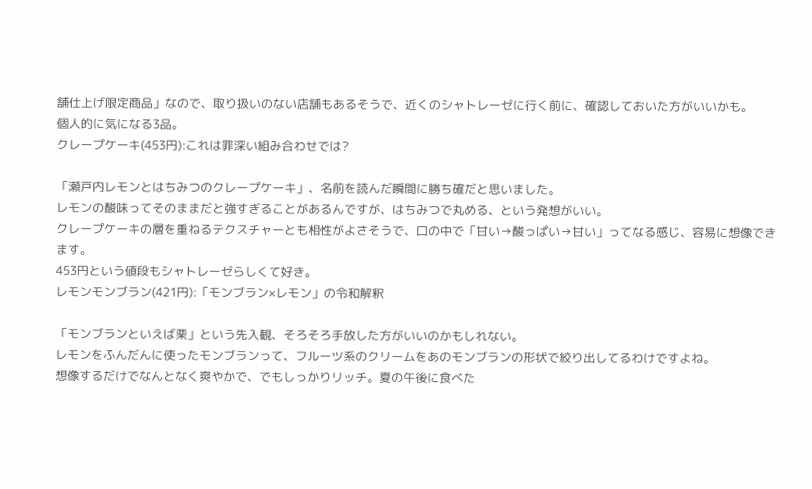舗仕上げ限定商品」なので、取り扱いのない店舗もあるそうで、近くのシャトレーゼに行く前に、確認しておいた方がいいかも。
個人的に気になる3品。
クレープケーキ(453円):これは罪深い組み合わせでは?

「瀬戸内レモンとはちみつのクレープケーキ」、名前を読んだ瞬間に勝ち確だと思いました。
レモンの酸味ってそのままだと強すぎることがあるんですが、はちみつで丸める、という発想がいい。
クレープケーキの層を重ねるテクスチャーとも相性がよさそうで、口の中で「甘い→酸っぱい→甘い」ってなる感じ、容易に想像できます。
453円という値段もシャトレーゼらしくて好き。
レモンモンブラン(421円):「モンブラン×レモン」の令和解釈

「モンブランといえば栗」という先入観、そろそろ手放した方がいいのかもしれない。
レモンをふんだんに使ったモンブランって、フルーツ系のクリームをあのモンブランの形状で絞り出してるわけですよね。
想像するだけでなんとなく爽やかで、でもしっかりリッチ。夏の午後に食べた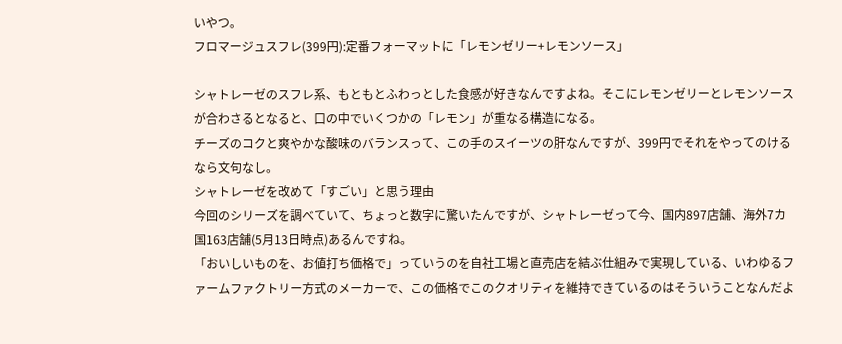いやつ。
フロマージュスフレ(399円):定番フォーマットに「レモンゼリー+レモンソース」

シャトレーゼのスフレ系、もともとふわっとした食感が好きなんですよね。そこにレモンゼリーとレモンソースが合わさるとなると、口の中でいくつかの「レモン」が重なる構造になる。
チーズのコクと爽やかな酸味のバランスって、この手のスイーツの肝なんですが、399円でそれをやってのけるなら文句なし。
シャトレーゼを改めて「すごい」と思う理由
今回のシリーズを調べていて、ちょっと数字に驚いたんですが、シャトレーゼって今、国内897店舗、海外7カ国163店舗(5月13日時点)あるんですね。
「おいしいものを、お値打ち価格で」っていうのを自社工場と直売店を結ぶ仕組みで実現している、いわゆるファームファクトリー方式のメーカーで、この価格でこのクオリティを維持できているのはそういうことなんだよ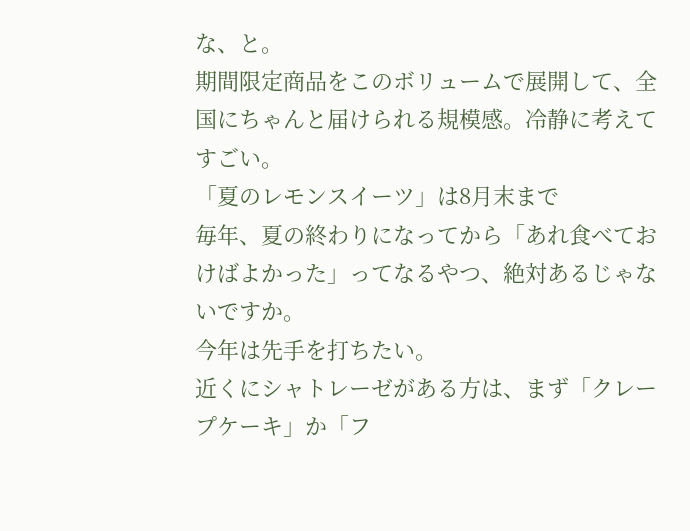な、と。
期間限定商品をこのボリュームで展開して、全国にちゃんと届けられる規模感。冷静に考えてすごい。
「夏のレモンスイーツ」は8月末まで
毎年、夏の終わりになってから「あれ食べておけばよかった」ってなるやつ、絶対あるじゃないですか。
今年は先手を打ちたい。
近くにシャトレーゼがある方は、まず「クレープケーキ」か「フ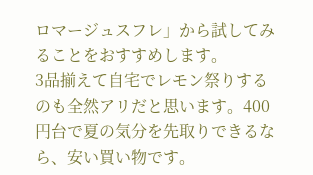ロマージュスフレ」から試してみることをおすすめします。
3品揃えて自宅でレモン祭りするのも全然アリだと思います。400円台で夏の気分を先取りできるなら、安い買い物です。